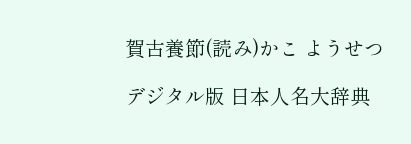賀古養節(読み)かこ ようせつ

デジタル版 日本人名大辞典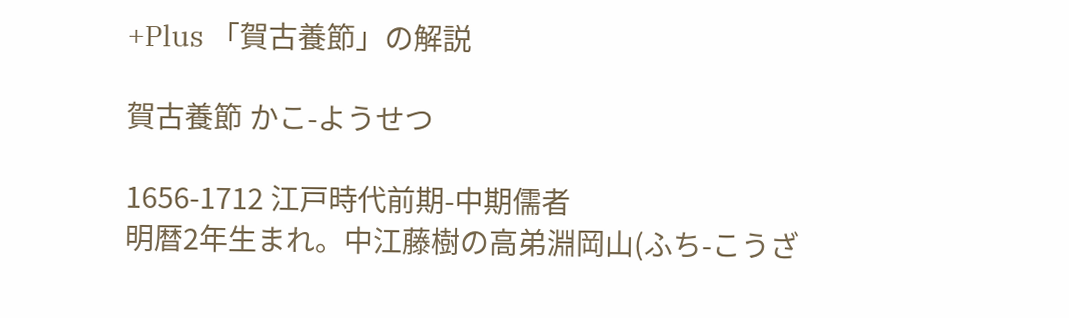+Plus 「賀古養節」の解説

賀古養節 かこ-ようせつ

1656-1712 江戸時代前期-中期儒者
明暦2年生まれ。中江藤樹の高弟淵岡山(ふち-こうざ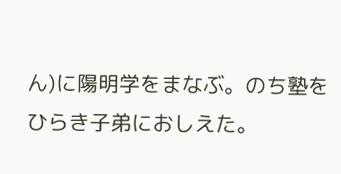ん)に陽明学をまなぶ。のち塾をひらき子弟におしえた。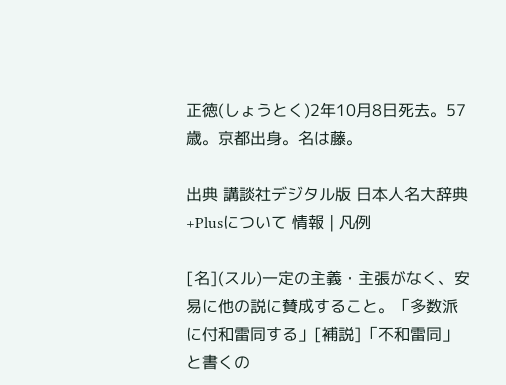正徳(しょうとく)2年10月8日死去。57歳。京都出身。名は藤。

出典 講談社デジタル版 日本人名大辞典+Plusについて 情報 | 凡例

[名](スル)一定の主義・主張がなく、安易に他の説に賛成すること。「多数派に付和雷同する」[補説]「不和雷同」と書くの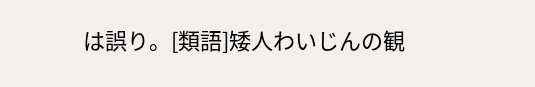は誤り。[類語]矮人わいじんの観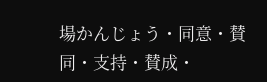場かんじょう・同意・賛同・支持・賛成・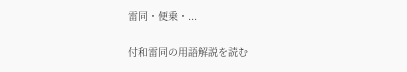雷同・便乗・...

付和雷同の用語解説を読む